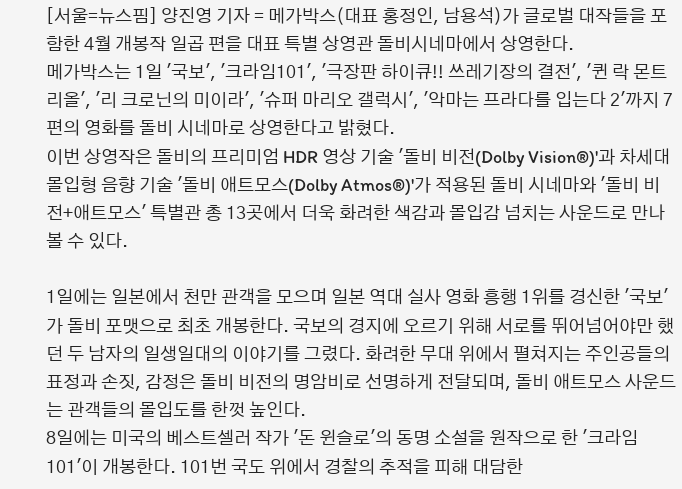[서울=뉴스핌] 양진영 기자 = 메가박스(대표 홍정인, 남용석)가 글로벌 대작들을 포함한 4월 개봉작 일곱 편을 대표 특별 상영관 돌비시네마에서 상영한다.
메가박스는 1일 '국보', '크라임101', '극장판 하이큐!! 쓰레기장의 결전', '퀸 락 몬트리올', '리 크로닌의 미이라', '슈퍼 마리오 갤럭시', '악마는 프라다를 입는다 2'까지 7편의 영화를 돌비 시네마로 상영한다고 밝혔다.
이번 상영작은 돌비의 프리미엄 HDR 영상 기술 '돌비 비전(Dolby Vision®)'과 차세대 몰입형 음향 기술 '돌비 애트모스(Dolby Atmos®)'가 적용된 돌비 시네마와 '돌비 비전+애트모스' 특별관 총 13곳에서 더욱 화려한 색감과 몰입감 넘치는 사운드로 만나볼 수 있다.

1일에는 일본에서 천만 관객을 모으며 일본 역대 실사 영화 흥행 1위를 경신한 '국보'가 돌비 포맷으로 최초 개봉한다. 국보의 경지에 오르기 위해 서로를 뛰어넘어야만 했던 두 남자의 일생일대의 이야기를 그렸다. 화려한 무대 위에서 펼쳐지는 주인공들의 표정과 손짓, 감정은 돌비 비전의 명암비로 선명하게 전달되며, 돌비 애트모스 사운드는 관객들의 몰입도를 한껏 높인다.
8일에는 미국의 베스트셀러 작가 '돈 윈슬로'의 동명 소설을 원작으로 한 '크라임 101'이 개봉한다. 101번 국도 위에서 경찰의 추적을 피해 대담한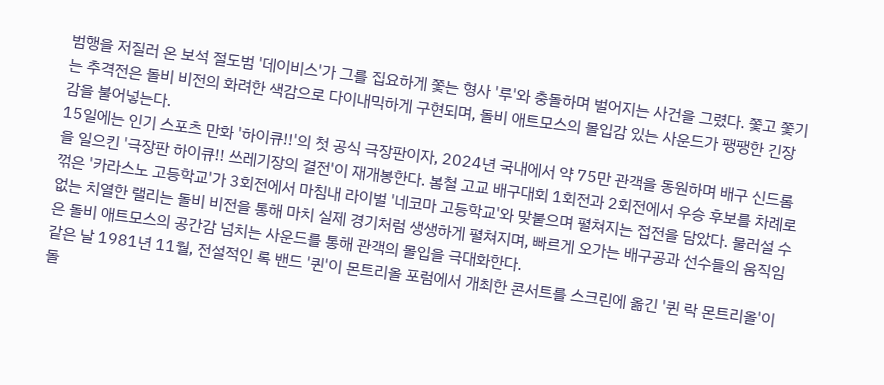범행을 저질러 온 보석 절도범 '데이비스'가 그를 집요하게 쫓는 형사 '루'와 충돌하며 벌어지는 사건을 그렸다. 쫓고 쫓기는 추격전은 돌비 비전의 화려한 색감으로 다이내믹하게 구현되며, 돌비 애트모스의 몰입감 있는 사운드가 팽팽한 긴장감을 불어넣는다.
15일에는 인기 스포츠 만화 '하이큐!!'의 첫 공식 극장판이자, 2024년 국내에서 약 75만 관객을 동원하며 배구 신드롬을 일으킨 '극장판 하이큐!! 쓰레기장의 결전'이 재개봉한다. 봄철 고교 배구대회 1회전과 2회전에서 우승 후보를 차례로 꺾은 '카라스노 고등학교'가 3회전에서 마침내 라이벌 '네코마 고등학교'와 맞붙으며 펼쳐지는 접전을 담았다. 물러설 수 없는 치열한 랠리는 돌비 비전을 통해 마치 실제 경기처럼 생생하게 펼쳐지며, 빠르게 오가는 배구공과 선수들의 움직임은 돌비 애트모스의 공간감 넘치는 사운드를 통해 관객의 몰입을 극대화한다.
같은 날 1981년 11월, 전설적인 록 밴드 '퀸'이 몬트리올 포럼에서 개최한 콘서트를 스크린에 옮긴 '퀸 락 몬트리올'이 돌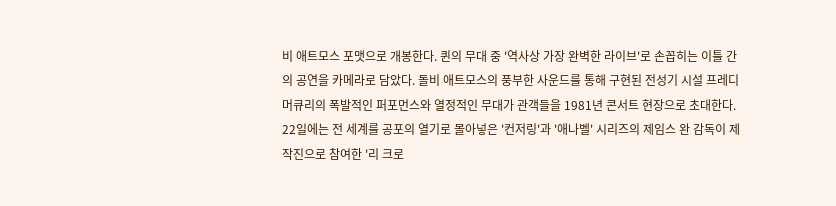비 애트모스 포맷으로 개봉한다. 퀸의 무대 중 '역사상 가장 완벽한 라이브'로 손꼽히는 이틀 간의 공연을 카메라로 담았다. 돌비 애트모스의 풍부한 사운드를 통해 구현된 전성기 시설 프레디 머큐리의 폭발적인 퍼포먼스와 열정적인 무대가 관객들을 1981년 콘서트 현장으로 초대한다.
22일에는 전 세계를 공포의 열기로 몰아넣은 '컨저링'과 '애나벨' 시리즈의 제임스 완 감독이 제작진으로 참여한 '리 크로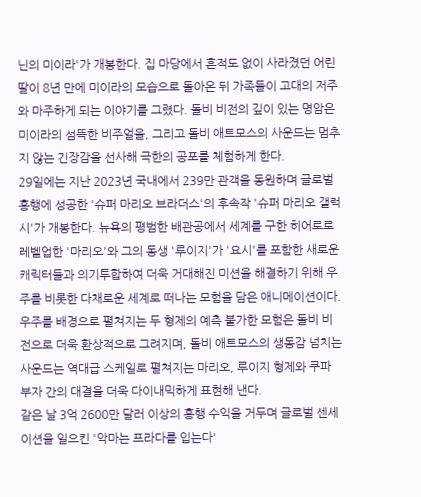닌의 미이라'가 개봉한다. 집 마당에서 흔적도 없이 사라졌던 어린 딸이 8년 만에 미이라의 모습으로 돌아온 뒤 가족들이 고대의 저주와 마주하게 되는 이야기를 그렸다. 돌비 비전의 깊이 있는 명암은 미이라의 섬뜩한 비주얼을, 그리고 돌비 애트모스의 사운드는 멈추지 않는 긴장감을 선사해 극한의 공포를 체험하게 한다.
29일에는 지난 2023년 국내에서 239만 관객을 동원하며 글로벌 흥행에 성공한 '슈퍼 마리오 브라더스'의 후속작 '슈퍼 마리오 갤럭시'가 개봉한다. 뉴욕의 평범한 배관공에서 세계를 구한 히어로로 레벨업한 '마리오'와 그의 동생 '루이지'가 '요시'를 포함한 새로운 캐릭터들과 의기투합하여 더욱 거대해진 미션을 해결하기 위해 우주를 비롯한 다채로운 세계로 떠나는 모험을 담은 애니메이션이다. 우주를 배경으로 펼쳐지는 두 형제의 예측 불가한 모험은 돌비 비전으로 더욱 환상적으로 그려지며, 돌비 애트모스의 생동감 넘치는 사운드는 역대급 스케일로 펼쳐지는 마리오, 루이지 형제와 쿠파 부자 간의 대결을 더욱 다이내믹하게 표현해 낸다.
같은 날 3억 2600만 달러 이상의 흥행 수익을 거두며 글로벌 센세이션을 일으킨 '악마는 프라다를 입는다'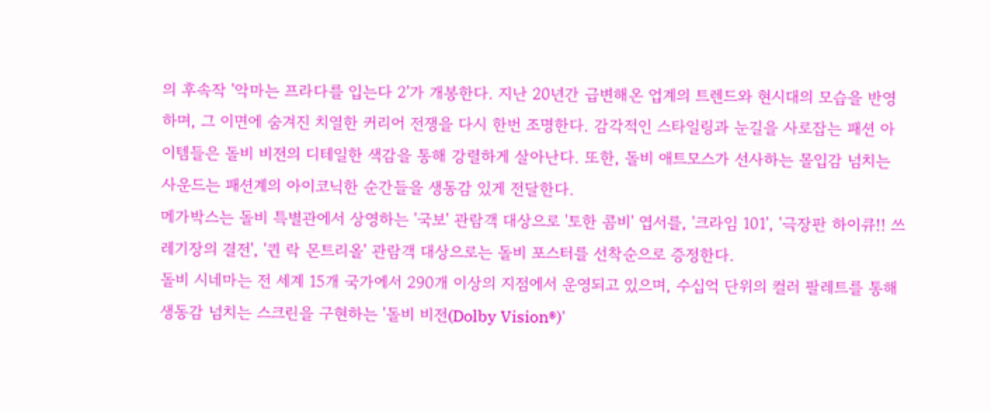의 후속작 '악마는 프라다를 입는다 2'가 개봉한다. 지난 20년간 급변해온 업계의 트렌드와 현시대의 모습을 반영하며, 그 이면에 숨겨진 치열한 커리어 전쟁을 다시 한번 조명한다. 감각적인 스타일링과 눈길을 사로잡는 패션 아이템들은 돌비 비전의 디테일한 색감을 통해 강렬하게 살아난다. 또한, 돌비 애트모스가 선사하는 몰입감 넘치는 사운드는 패션계의 아이코닉한 순간들을 생동감 있게 전달한다.
메가박스는 돌비 특별관에서 상영하는 '국보' 관람객 대상으로 '토한 콤비' 엽서를, '크라임 101', '극장판 하이큐!! 쓰레기장의 결전', '퀸 락 몬트리올' 관람객 대상으로는 돌비 포스터를 선착순으로 증정한다.
돌비 시네마는 전 세계 15개 국가에서 290개 이상의 지점에서 운영되고 있으며, 수십억 단위의 컬러 팔레트를 통해 생동감 넘치는 스크린을 구현하는 '돌비 비전(Dolby Vision®)'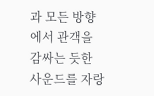과 모든 방향에서 관객을 감싸는 듯한 사운드를 자랑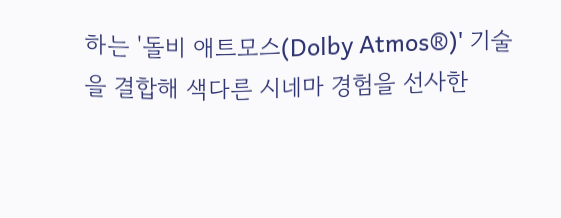하는 '돌비 애트모스(Dolby Atmos®)' 기술을 결합해 색다른 시네마 경험을 선사한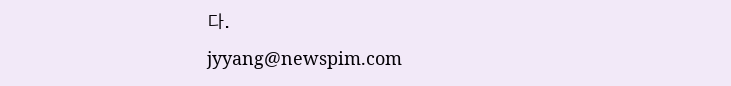다.
jyyang@newspim.com